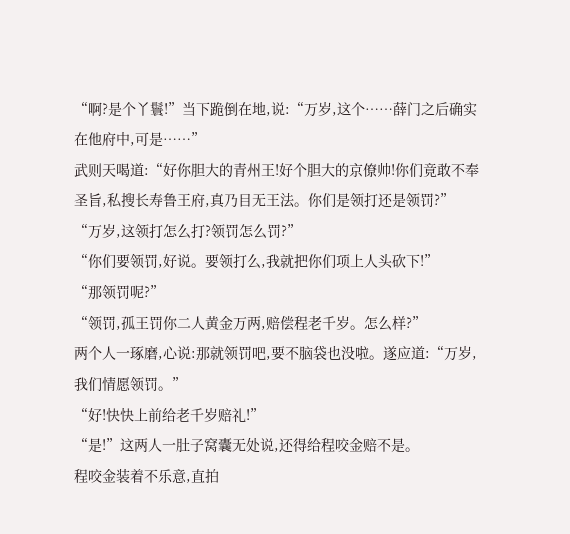“啊?是个丫鬟!”当下跪倒在地,说:“万岁,这个……薛门之后确实在他府中,可是……”
武则天喝道:“好你胆大的青州王!好个胆大的京僚帅!你们竟敢不奉圣旨,私搜长寿鲁王府,真乃目无王法。你们是领打还是领罚?”
“万岁,这领打怎么打?领罚怎么罚?”
“你们要领罚,好说。要领打么,我就把你们项上人头砍下!”
“那领罚呢?”
“领罚,孤王罚你二人黄金万两,赔偿程老千岁。怎么样?”
两个人一琢磨,心说:那就领罚吧,要不脑袋也没啦。遂应道:“万岁,我们情愿领罚。”
“好!快快上前给老千岁赔礼!”
“是!”这两人一肚子窝囊无处说,还得给程咬金赔不是。
程咬金装着不乐意,直拍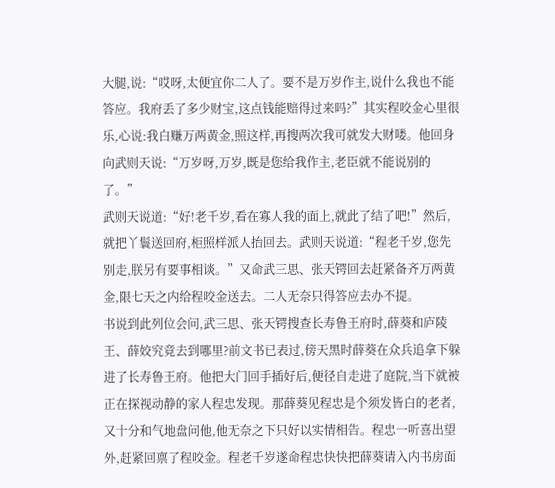大腿,说:“哎呀,太便宜你二人了。要不是万岁作主,说什么我也不能答应。我府丢了多少财宝,这点钱能赔得过来吗?”其实程咬金心里很乐,心说:我白赚万两黄金,照这样,再搜两次我可就发大财喽。他回身向武则天说:“万岁呀,万岁,既是您给我作主,老臣就不能说别的了。”
武则天说道:“好!老千岁,看在寡人我的面上,就此了结了吧!”然后,就把丫鬟送回府,柜照样派人抬回去。武则天说道:“程老千岁,您先别走,朕另有要事相谈。”又命武三思、张天锷回去赶紧备齐万两黄金,限七天之内给程咬金送去。二人无奈只得答应去办不提。
书说到此列位会问,武三思、张天锷搜查长寿鲁王府时,薛葵和庐陵王、薛姣究竟去到哪里?前文书已表过,傍天黑时薛葵在众兵追拿下躲进了长寿鲁王府。他把大门回手插好后,便径自走进了庭院,当下就被正在探视动静的家人程忠发现。那薛葵见程忠是个须发皆白的老者,又十分和气地盘问他,他无奈之下只好以实情相告。程忠一听喜出望外,赶紧回禀了程咬金。程老千岁遂命程忠快快把薛葵请入内书房面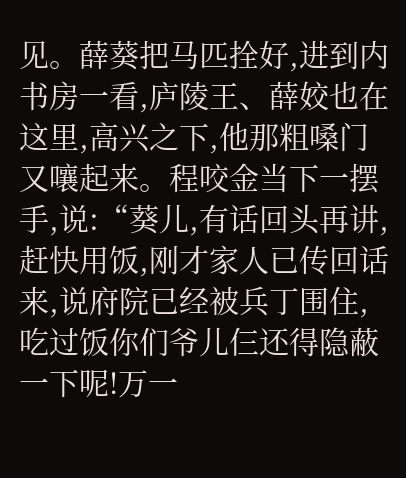见。薛葵把马匹拴好,进到内书房一看,庐陵王、薛姣也在这里,高兴之下,他那粗嗓门又嚷起来。程咬金当下一摆手,说:“葵儿,有话回头再讲,赶快用饭,刚才家人已传回话来,说府院已经被兵丁围住,吃过饭你们爷儿仨还得隐蔽一下呢!万一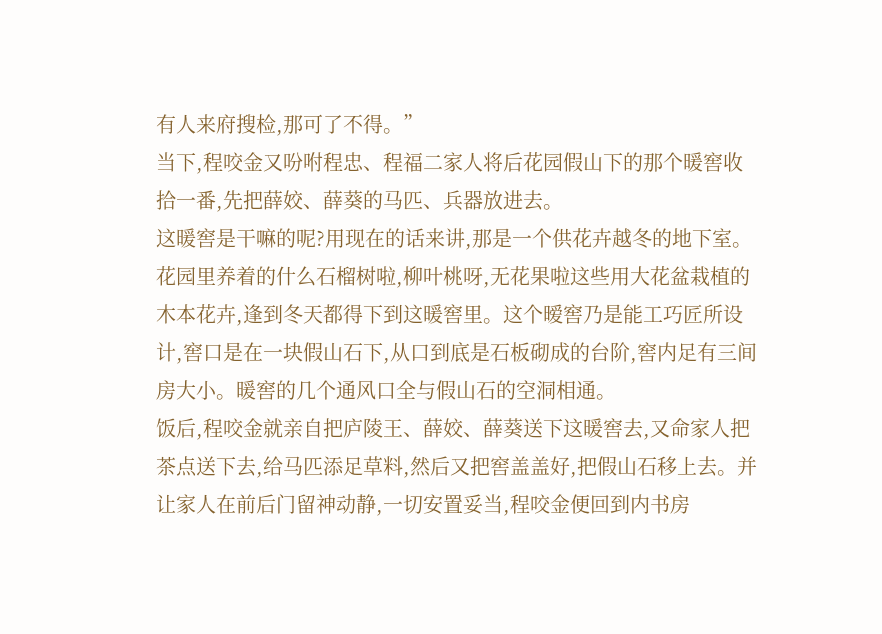有人来府搜检,那可了不得。”
当下,程咬金又吩咐程忠、程福二家人将后花园假山下的那个暖窖收拾一番,先把薛姣、薛葵的马匹、兵器放进去。
这暖窖是干嘛的呢?用现在的话来讲,那是一个供花卉越冬的地下室。花园里养着的什么石榴树啦,柳叶桃呀,无花果啦这些用大花盆栽植的木本花卉,逢到冬天都得下到这暖窖里。这个暧窖乃是能工巧匠所设计,窖口是在一块假山石下,从口到底是石板砌成的台阶,窖内足有三间房大小。暖窖的几个通风口全与假山石的空洞相通。
饭后,程咬金就亲自把庐陵王、薛姣、薛葵送下这暖窖去,又命家人把茶点送下去,给马匹添足草料,然后又把窖盖盖好,把假山石移上去。并让家人在前后门留神动静,一切安置妥当,程咬金便回到内书房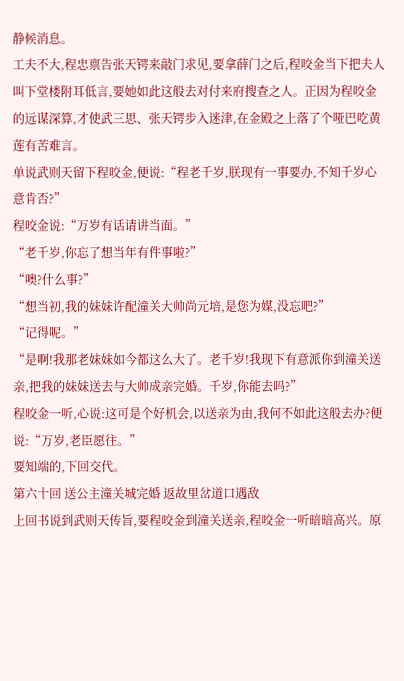静候消息。
工夫不大,程忠禀告张天锷来敲门求见,要拿薛门之后,程咬金当下把夫人叫下堂楼附耳低言,要她如此这般去对付来府搜查之人。正因为程咬金的远谋深算,才使武三思、张天锷步入迷津,在金殿之上落了个哑巴吃黄莲有苦难言。
单说武则天留下程咬金,便说:“程老千岁,朕现有一事要办,不知千岁心意肯否?”
程咬金说:“万岁有话请讲当面。”
“老千岁,你忘了想当年有件事啦?”
“噢?什么事?”
“想当初,我的妹妹许配潼关大帅尚元培,是您为媒,没忘吧?”
“记得呢。”
“是啊!我那老妹妹如今都这么大了。老千岁!我现下有意派你到潼关送亲,把我的妹妹送去与大帅成亲完婚。千岁,你能去吗?”
程咬金一听,心说:这可是个好机会,以送亲为由,我何不如此这般去办?便说:“万岁,老臣愿往。”
要知端的,下回交代。
第六十回 送公主潼关城完婚 返故里岔道口遇敌
上回书说到武则天传旨,要程咬金到潼关送亲,程咬金一听暗暗高兴。原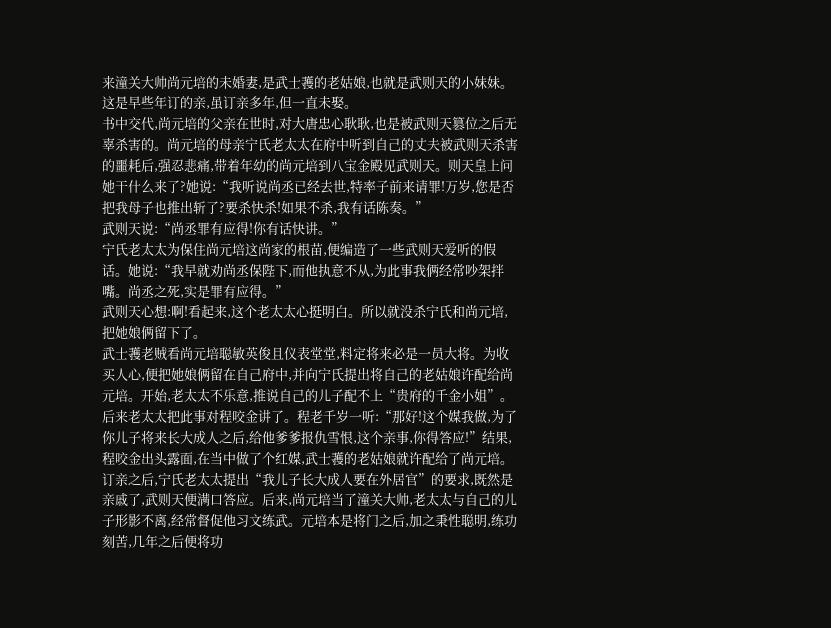来潼关大帅尚元培的未婚妻,是武士彟的老姑娘,也就是武则天的小妹妹。这是早些年订的亲,虽订亲多年,但一直未娶。
书中交代,尚元培的父亲在世时,对大唐忠心耿耿,也是被武则天篡位之后无辜杀害的。尚元培的母亲宁氏老太太在府中听到自己的丈夫被武则天杀害的噩耗后,强忍悲痛,带着年幼的尚元培到八宝金殿见武则天。则天皇上问她干什么来了?她说:“我听说尚丞已经去世,特率子前来请罪!万岁,您是否把我母子也推出斩了?要杀快杀!如果不杀,我有话陈奏。”
武则天说:“尚丞罪有应得!你有话快讲。”
宁氏老太太为保住尚元培这尚家的根苗,便编造了一些武则天爱听的假话。她说:“我早就劝尚丞保陛下,而他执意不从,为此事我俩经常吵架拌嘴。尚丞之死,实是罪有应得。”
武则天心想:啊!看起来,这个老太太心挺明白。所以就没杀宁氏和尚元培,把她娘俩留下了。
武士彟老贼看尚元培聪敏英俊且仪表堂堂,料定将来必是一员大将。为收买人心,便把她娘俩留在自己府中,并向宁氏提出将自己的老姑娘许配给尚元培。开始,老太太不乐意,推说自己的儿子配不上“贵府的千金小姐”。后来老太太把此事对程咬金讲了。程老千岁一听:“那好!这个媒我做,为了你儿子将来长大成人之后,给他爹爹报仇雪恨,这个亲事,你得答应!”结果,程咬金出头露面,在当中做了个红媒,武士彟的老姑娘就许配给了尚元培。
订亲之后,宁氏老太太提出“我儿子长大成人要在外居官”的要求,既然是亲戚了,武则天便满口答应。后来,尚元培当了潼关大帅,老太太与自己的儿子形影不离,经常督促他习文练武。元培本是将门之后,加之秉性聪明,练功刻苦,几年之后便将功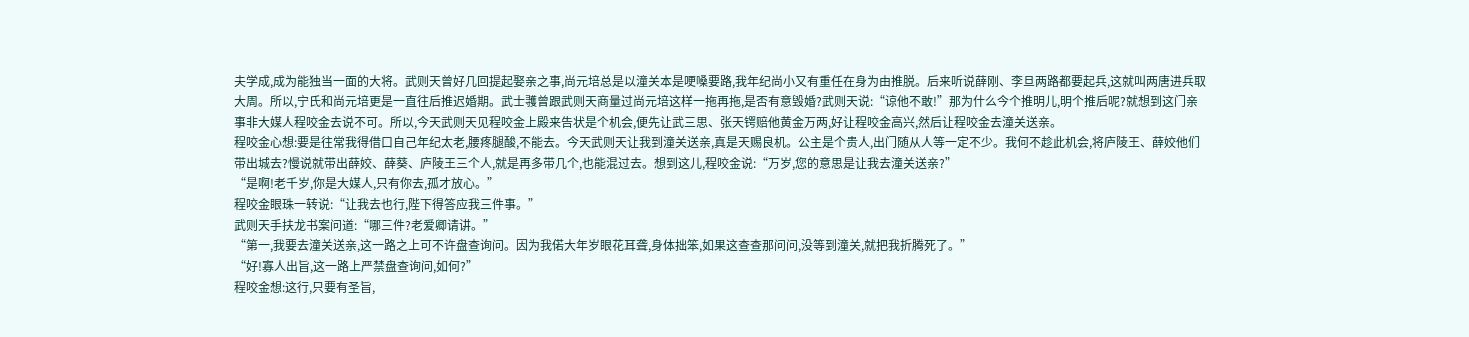夫学成,成为能独当一面的大将。武则天曾好几回提起娶亲之事,尚元培总是以潼关本是哽嗓要路,我年纪尚小又有重任在身为由推脱。后来听说薛刚、李旦两路都要起兵,这就叫两唐进兵取大周。所以,宁氏和尚元培更是一直往后推迟婚期。武士彟曾跟武则天商量过尚元培这样一拖再拖,是否有意毁婚?武则天说:“谅他不敢!”那为什么今个推明儿,明个推后呢?就想到这门亲事非大媒人程咬金去说不可。所以,今天武则天见程咬金上殿来告状是个机会,便先让武三思、张天锷赔他黄金万两,好让程咬金高兴,然后让程咬金去潼关送亲。
程咬金心想:要是往常我得借口自己年纪太老,腰疼腿酸,不能去。今天武则天让我到潼关送亲,真是天赐良机。公主是个贵人,出门随从人等一定不少。我何不趁此机会,将庐陵王、薛姣他们带出城去?慢说就带出薛姣、薛葵、庐陵王三个人,就是再多带几个,也能混过去。想到这儿,程咬金说:“万岁,您的意思是让我去潼关送亲?”
“是啊!老千岁,你是大媒人,只有你去,孤才放心。”
程咬金眼珠一转说:“让我去也行,陛下得答应我三件事。”
武则天手扶龙书案问道:“哪三件?老爱卿请讲。”
“第一,我要去潼关送亲,这一路之上可不许盘查询问。因为我偌大年岁眼花耳聋,身体拙笨,如果这查查那问问,没等到潼关,就把我折腾死了。”
“好!寡人出旨,这一路上严禁盘查询问,如何?”
程咬金想:这行,只要有圣旨,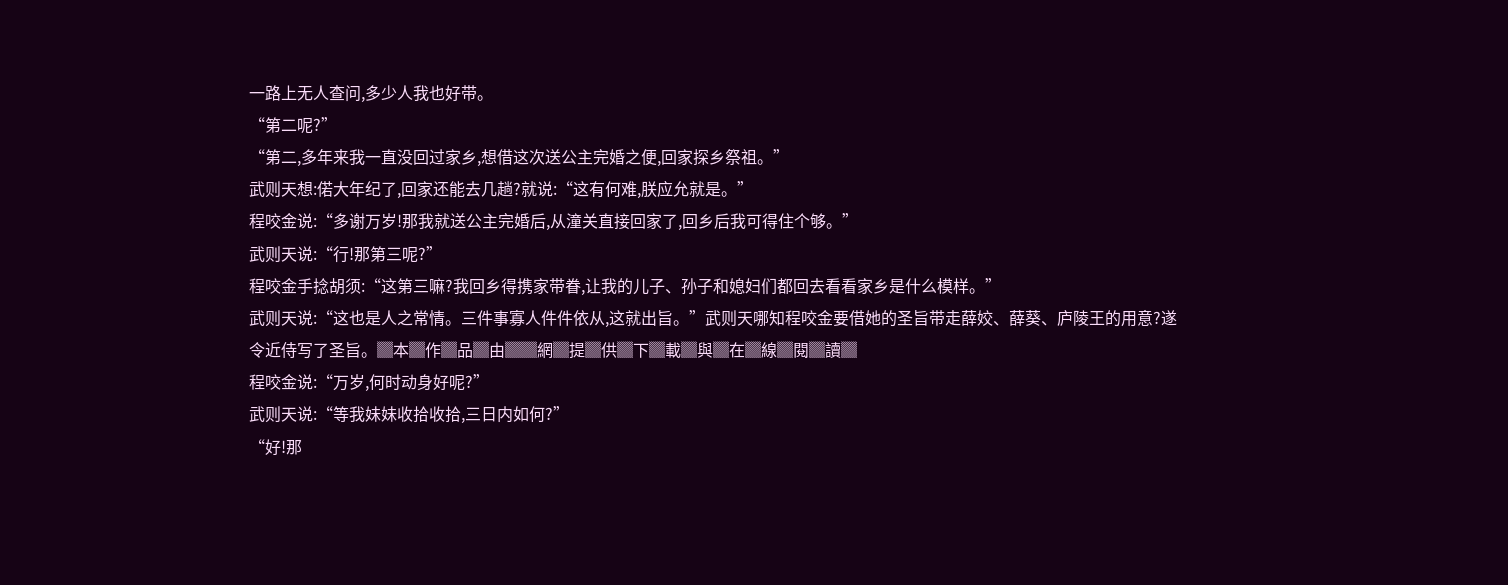一路上无人查问,多少人我也好带。
“第二呢?”
“第二,多年来我一直没回过家乡,想借这次送公主完婚之便,回家探乡祭祖。”
武则天想:偌大年纪了,回家还能去几趟?就说:“这有何难,朕应允就是。”
程咬金说:“多谢万岁!那我就送公主完婚后,从潼关直接回家了,回乡后我可得住个够。”
武则天说:“行!那第三呢?”
程咬金手捻胡须:“这第三嘛?我回乡得携家带眷,让我的儿子、孙子和媳妇们都回去看看家乡是什么模样。”
武则天说:“这也是人之常情。三件事寡人件件依从,这就出旨。”武则天哪知程咬金要借她的圣旨带走薛姣、薛葵、庐陵王的用意?遂令近侍写了圣旨。▓本▓作▓品▓由▓▓網▓提▓供▓下▓載▓與▓在▓線▓閱▓讀▓
程咬金说:“万岁,何时动身好呢?”
武则天说:“等我妹妹收拾收拾,三日内如何?”
“好!那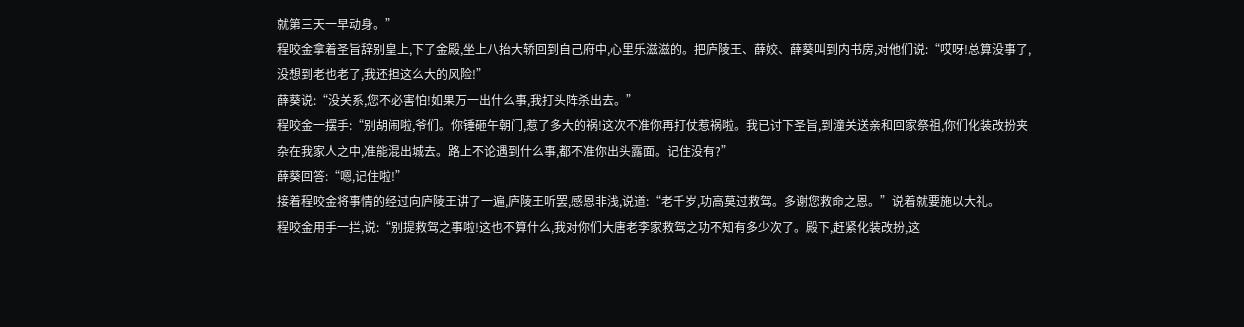就第三天一早动身。”
程咬金拿着圣旨辞别皇上,下了金殿,坐上八抬大轿回到自己府中,心里乐滋滋的。把庐陵王、薛姣、薛葵叫到内书房,对他们说:“哎呀!总算没事了,没想到老也老了,我还担这么大的风险!”
薛葵说:“没关系,您不必害怕!如果万一出什么事,我打头阵杀出去。”
程咬金一摆手:“别胡闹啦,爷们。你锤砸午朝门,惹了多大的祸!这次不准你再打仗惹祸啦。我已讨下圣旨,到潼关送亲和回家祭祖,你们化装改扮夹杂在我家人之中,准能混出城去。路上不论遇到什么事,都不准你出头露面。记住没有?”
薛葵回答:“嗯,记住啦!”
接着程咬金将事情的经过向庐陵王讲了一遍,庐陵王听罢,感恩非浅,说道:“老千岁,功高莫过救驾。多谢您救命之恩。”说着就要施以大礼。
程咬金用手一拦,说:“别提救驾之事啦!这也不算什么,我对你们大唐老李家救驾之功不知有多少次了。殿下,赶紧化装改扮,这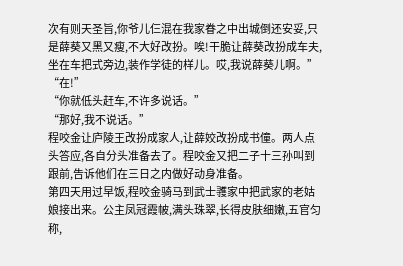次有则天圣旨,你爷儿仨混在我家眷之中出城倒还安妥,只是薛葵又黑又瘦,不大好改扮。唉!干脆让薛葵改扮成车夫,坐在车把式旁边,装作学徒的样儿。哎,我说薛葵儿啊。”
“在!”
“你就低头赶车,不许多说话。”
“那好,我不说话。”
程咬金让庐陵王改扮成家人,让薛姣改扮成书僮。两人点头答应,各自分头准备去了。程咬金又把二子十三孙叫到跟前,告诉他们在三日之内做好动身准备。
第四天用过早饭,程咬金骑马到武士彟家中把武家的老姑娘接出来。公主凤冠霞帔,满头珠翠,长得皮肤细嫩,五官匀称,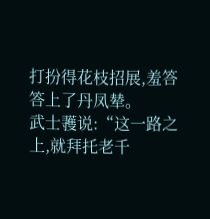打扮得花枝招展,羞答答上了丹凤辇。
武士彟说:“这一路之上,就拜托老千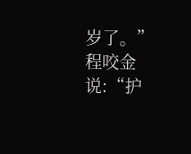岁了。”
程咬金说:“护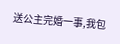送公主完婚一事,我包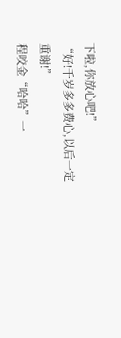下啦,你放心吧!”
“好!千岁多多费心,以后一定重谢!”
程咬金“哈哈”一